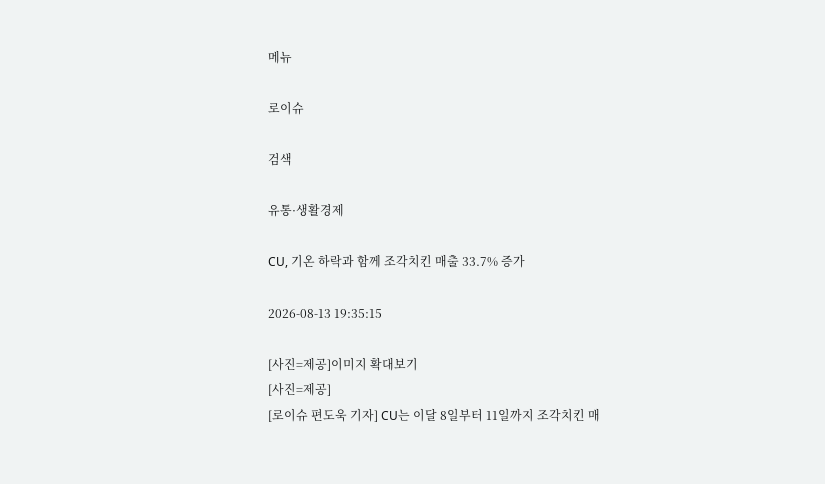메뉴

로이슈

검색

유통·생활경제

CU, 기온 하락과 함께 조각치킨 매출 33.7% 증가

2026-08-13 19:35:15

[사진=제공]이미지 확대보기
[사진=제공]
[로이슈 편도욱 기자] CU는 이달 8일부터 11일까지 조각치킨 매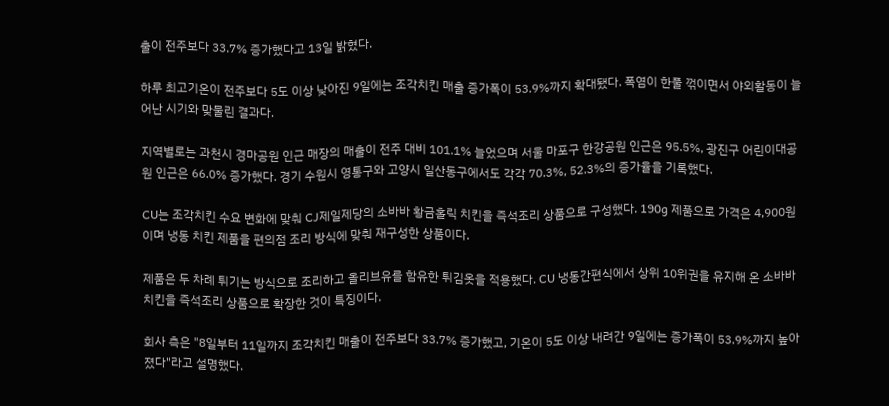출이 전주보다 33.7% 증가했다고 13일 밝혔다.

하루 최고기온이 전주보다 5도 이상 낮아진 9일에는 조각치킨 매출 증가폭이 53.9%까지 확대됐다. 폭염이 한풀 꺾이면서 야외활동이 늘어난 시기와 맞물린 결과다.

지역별로는 과천시 경마공원 인근 매장의 매출이 전주 대비 101.1% 늘었으며 서울 마포구 한강공원 인근은 95.5%, 광진구 어린이대공원 인근은 66.0% 증가했다. 경기 수원시 영통구와 고양시 일산동구에서도 각각 70.3%, 52.3%의 증가율을 기록했다.

CU는 조각치킨 수요 변화에 맞춰 CJ제일제당의 소바바 황금홀릭 치킨을 즉석조리 상품으로 구성했다. 190g 제품으로 가격은 4,900원이며 냉동 치킨 제품을 편의점 조리 방식에 맞춰 재구성한 상품이다.

제품은 두 차례 튀기는 방식으로 조리하고 올리브유를 함유한 튀김옷을 적용했다. CU 냉동간편식에서 상위 10위권을 유지해 온 소바바 치킨을 즉석조리 상품으로 확장한 것이 특징이다.

회사 측은 "8일부터 11일까지 조각치킨 매출이 전주보다 33.7% 증가했고, 기온이 5도 이상 내려간 9일에는 증가폭이 53.9%까지 높아졌다"라고 설명했다.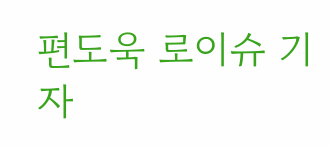편도욱 로이슈 기자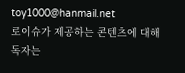toy1000@hanmail.net
로이슈가 제공하는 콘텐츠에 대해 독자는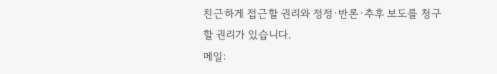친근하게 접근할 권리와 정정·반론·추후 보도를 청구 할 권리가 있습니다.
메일: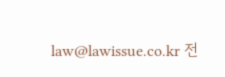law@lawissue.co.kr 전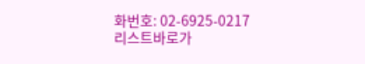화번호: 02-6925-0217
리스트바로가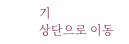기
상단으로 이동